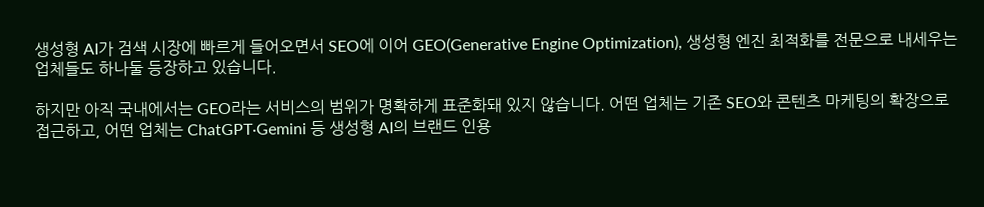생성형 AI가 검색 시장에 빠르게 들어오면서 SEO에 이어 GEO(Generative Engine Optimization), 생성형 엔진 최적화를 전문으로 내세우는 업체들도 하나둘 등장하고 있습니다.

하지만 아직 국내에서는 GEO라는 서비스의 범위가 명확하게 표준화돼 있지 않습니다. 어떤 업체는 기존 SEO와 콘텐츠 마케팅의 확장으로 접근하고, 어떤 업체는 ChatGPT·Gemini 등 생성형 AI의 브랜드 인용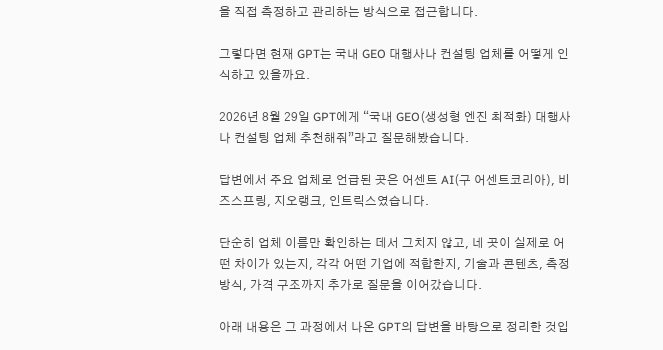을 직접 측정하고 관리하는 방식으로 접근합니다.

그렇다면 현재 GPT는 국내 GEO 대행사나 컨설팅 업체를 어떻게 인식하고 있을까요.

2026년 8월 29일 GPT에게 “국내 GEO(생성형 엔진 최적화) 대행사나 컨설팅 업체 추천해줘”라고 질문해봤습니다.

답변에서 주요 업체로 언급된 곳은 어센트 AI(구 어센트코리아), 비즈스프링, 지오랭크, 인트릭스였습니다.

단순히 업체 이름만 확인하는 데서 그치지 않고, 네 곳이 실제로 어떤 차이가 있는지, 각각 어떤 기업에 적합한지, 기술과 콘텐츠, 측정 방식, 가격 구조까지 추가로 질문을 이어갔습니다.

아래 내용은 그 과정에서 나온 GPT의 답변을 바탕으로 정리한 것입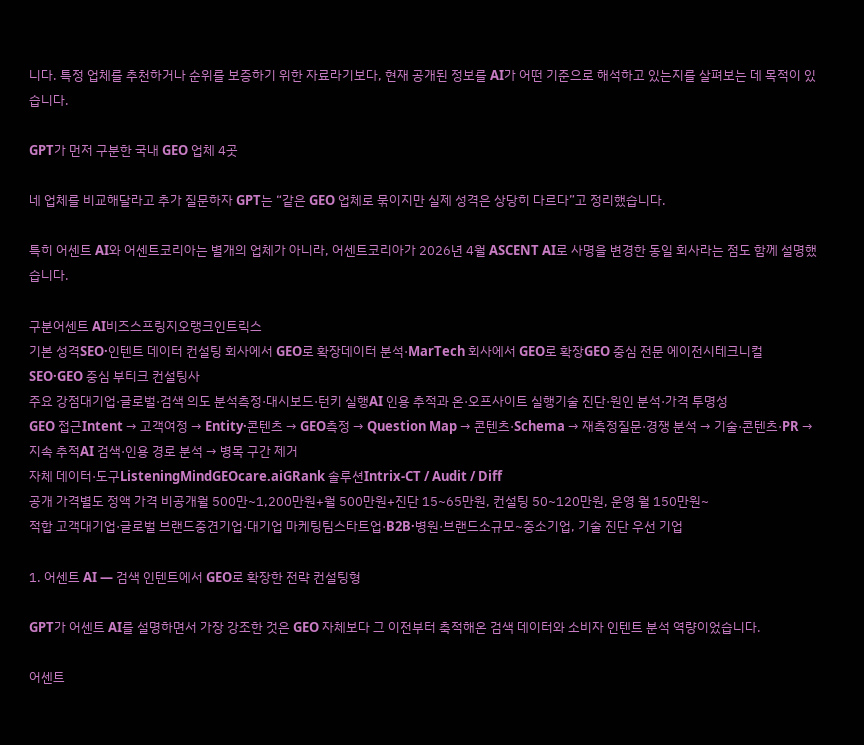니다. 특정 업체를 추천하거나 순위를 보증하기 위한 자료라기보다, 현재 공개된 정보를 AI가 어떤 기준으로 해석하고 있는지를 살펴보는 데 목적이 있습니다.

GPT가 먼저 구분한 국내 GEO 업체 4곳

네 업체를 비교해달라고 추가 질문하자 GPT는 “같은 GEO 업체로 묶이지만 실제 성격은 상당히 다르다”고 정리했습니다.

특히 어센트 AI와 어센트코리아는 별개의 업체가 아니라, 어센트코리아가 2026년 4월 ASCENT AI로 사명을 변경한 동일 회사라는 점도 함께 설명했습니다.

구분어센트 AI비즈스프링지오랭크인트릭스
기본 성격SEO·인텐트 데이터 컨설팅 회사에서 GEO로 확장데이터 분석·MarTech 회사에서 GEO로 확장GEO 중심 전문 에이전시테크니컬 SEO·GEO 중심 부티크 컨설팅사
주요 강점대기업·글로벌·검색 의도 분석측정·대시보드·턴키 실행AI 인용 추적과 온·오프사이트 실행기술 진단·원인 분석·가격 투명성
GEO 접근Intent → 고객여정 → Entity·콘텐츠 → GEO측정 → Question Map → 콘텐츠·Schema → 재측정질문·경쟁 분석 → 기술·콘텐츠·PR → 지속 추적AI 검색·인용 경로 분석 → 병목 구간 제거
자체 데이터·도구ListeningMindGEOcare.aiGRank 솔루션Intrix-CT / Audit / Diff
공개 가격별도 정액 가격 비공개월 500만~1,200만원+월 500만원+진단 15~65만원, 컨설팅 50~120만원, 운영 월 150만원~
적합 고객대기업·글로벌 브랜드중견기업·대기업 마케팅팀스타트업·B2B·병원·브랜드소규모~중소기업, 기술 진단 우선 기업

1. 어센트 AI — 검색 인텐트에서 GEO로 확장한 전략 컨설팅형

GPT가 어센트 AI를 설명하면서 가장 강조한 것은 GEO 자체보다 그 이전부터 축적해온 검색 데이터와 소비자 인텐트 분석 역량이었습니다.

어센트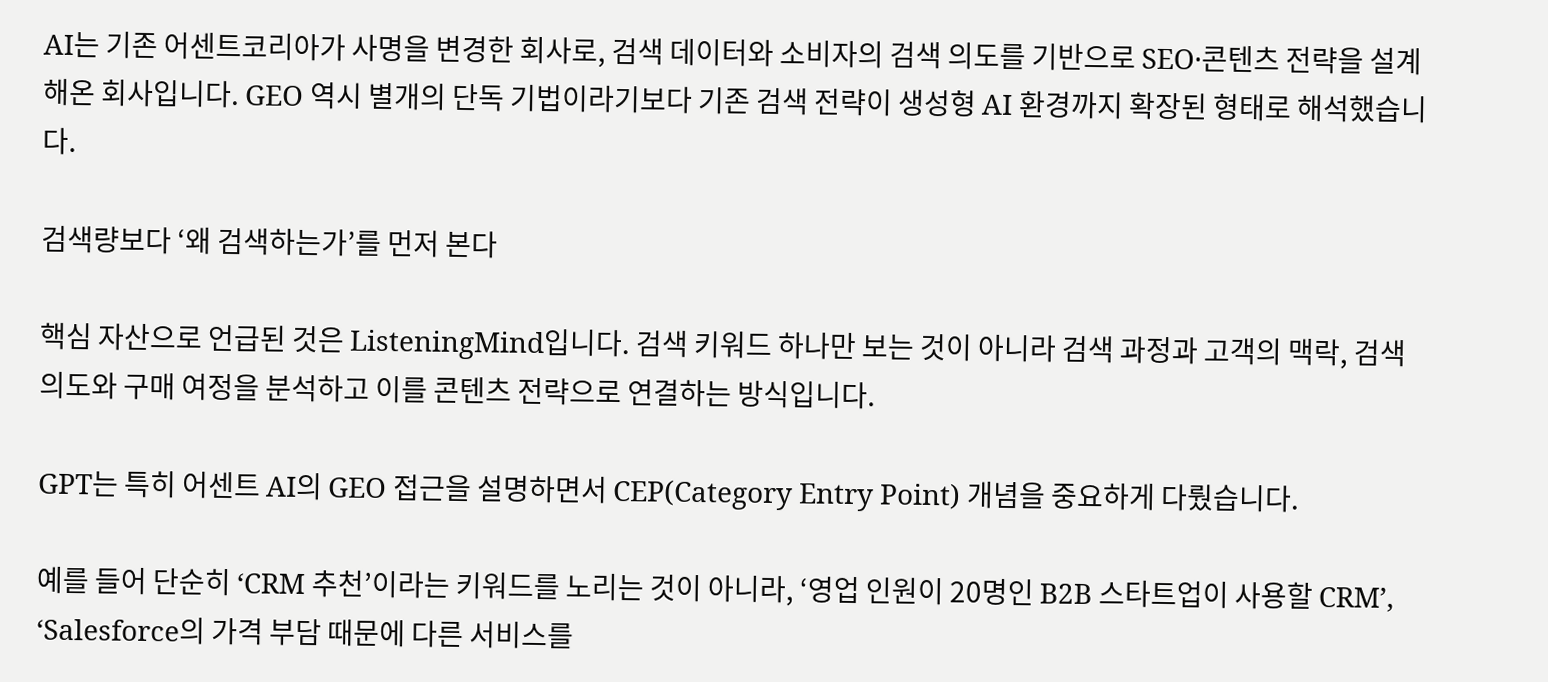AI는 기존 어센트코리아가 사명을 변경한 회사로, 검색 데이터와 소비자의 검색 의도를 기반으로 SEO·콘텐츠 전략을 설계해온 회사입니다. GEO 역시 별개의 단독 기법이라기보다 기존 검색 전략이 생성형 AI 환경까지 확장된 형태로 해석했습니다.

검색량보다 ‘왜 검색하는가’를 먼저 본다

핵심 자산으로 언급된 것은 ListeningMind입니다. 검색 키워드 하나만 보는 것이 아니라 검색 과정과 고객의 맥락, 검색 의도와 구매 여정을 분석하고 이를 콘텐츠 전략으로 연결하는 방식입니다.

GPT는 특히 어센트 AI의 GEO 접근을 설명하면서 CEP(Category Entry Point) 개념을 중요하게 다뤘습니다.

예를 들어 단순히 ‘CRM 추천’이라는 키워드를 노리는 것이 아니라, ‘영업 인원이 20명인 B2B 스타트업이 사용할 CRM’, ‘Salesforce의 가격 부담 때문에 다른 서비스를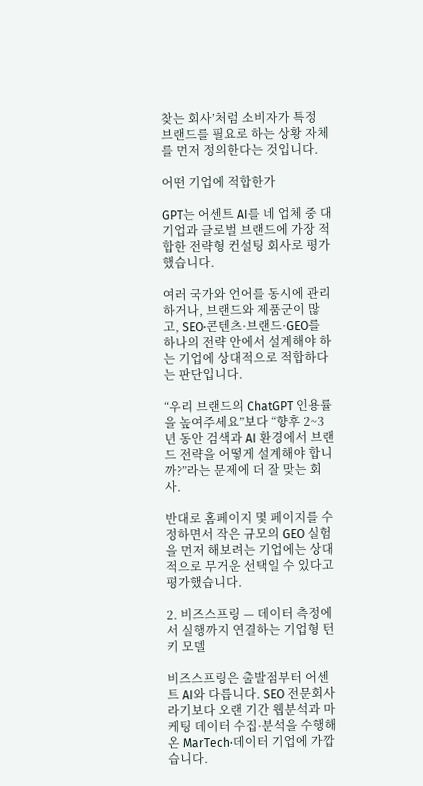찾는 회사’처럼 소비자가 특정 브랜드를 필요로 하는 상황 자체를 먼저 정의한다는 것입니다.

어떤 기업에 적합한가

GPT는 어센트 AI를 네 업체 중 대기업과 글로벌 브랜드에 가장 적합한 전략형 컨설팅 회사로 평가했습니다.

여러 국가와 언어를 동시에 관리하거나, 브랜드와 제품군이 많고, SEO·콘텐츠·브랜드·GEO를 하나의 전략 안에서 설계해야 하는 기업에 상대적으로 적합하다는 판단입니다.

“우리 브랜드의 ChatGPT 인용률을 높여주세요”보다 “향후 2~3년 동안 검색과 AI 환경에서 브랜드 전략을 어떻게 설계해야 합니까?”라는 문제에 더 잘 맞는 회사.

반대로 홈페이지 몇 페이지를 수정하면서 작은 규모의 GEO 실험을 먼저 해보려는 기업에는 상대적으로 무거운 선택일 수 있다고 평가했습니다.

2. 비즈스프링 — 데이터 측정에서 실행까지 연결하는 기업형 턴키 모델

비즈스프링은 출발점부터 어센트 AI와 다릅니다. SEO 전문회사라기보다 오랜 기간 웹분석과 마케팅 데이터 수집·분석을 수행해온 MarTech·데이터 기업에 가깝습니다.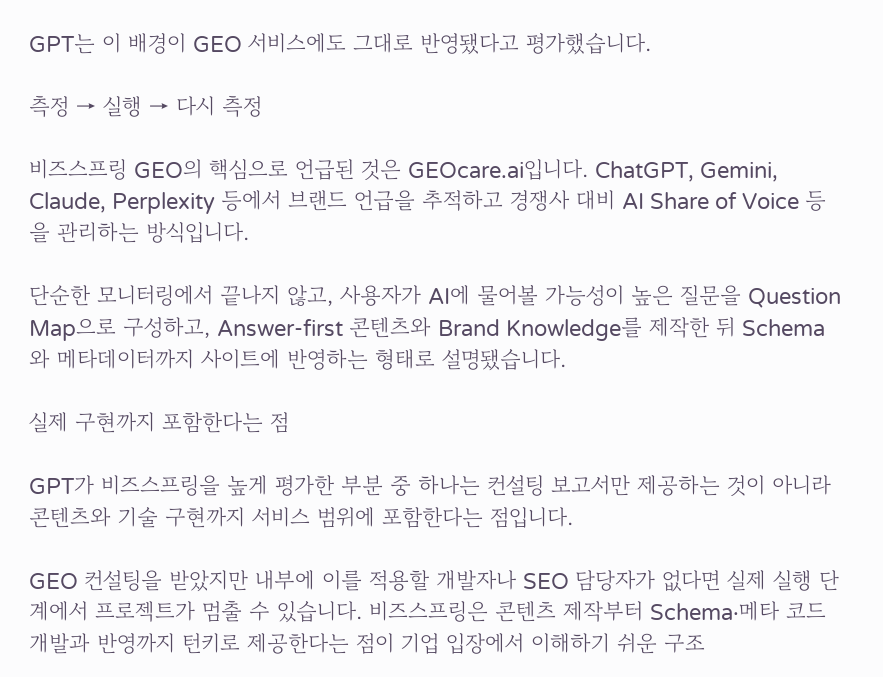GPT는 이 배경이 GEO 서비스에도 그대로 반영됐다고 평가했습니다.

측정 → 실행 → 다시 측정

비즈스프링 GEO의 핵심으로 언급된 것은 GEOcare.ai입니다. ChatGPT, Gemini, Claude, Perplexity 등에서 브랜드 언급을 추적하고 경쟁사 대비 AI Share of Voice 등을 관리하는 방식입니다.

단순한 모니터링에서 끝나지 않고, 사용자가 AI에 물어볼 가능성이 높은 질문을 Question Map으로 구성하고, Answer-first 콘텐츠와 Brand Knowledge를 제작한 뒤 Schema와 메타데이터까지 사이트에 반영하는 형태로 설명됐습니다.

실제 구현까지 포함한다는 점

GPT가 비즈스프링을 높게 평가한 부분 중 하나는 컨설팅 보고서만 제공하는 것이 아니라 콘텐츠와 기술 구현까지 서비스 범위에 포함한다는 점입니다.

GEO 컨설팅을 받았지만 내부에 이를 적용할 개발자나 SEO 담당자가 없다면 실제 실행 단계에서 프로젝트가 멈출 수 있습니다. 비즈스프링은 콘텐츠 제작부터 Schema·메타 코드 개발과 반영까지 턴키로 제공한다는 점이 기업 입장에서 이해하기 쉬운 구조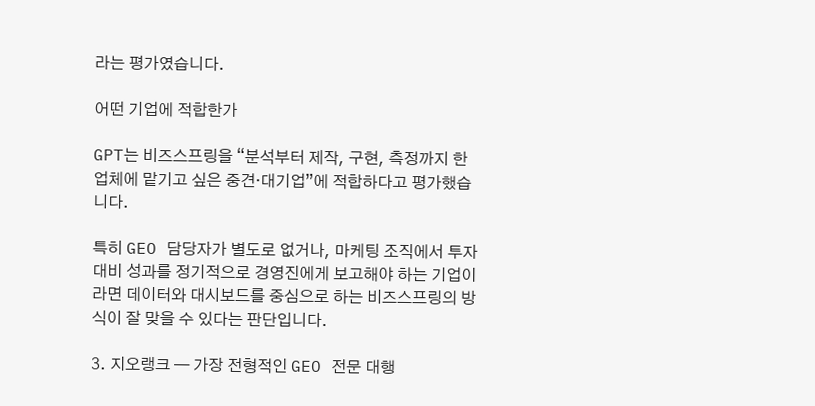라는 평가였습니다.

어떤 기업에 적합한가

GPT는 비즈스프링을 “분석부터 제작, 구현, 측정까지 한 업체에 맡기고 싶은 중견·대기업”에 적합하다고 평가했습니다.

특히 GEO 담당자가 별도로 없거나, 마케팅 조직에서 투자 대비 성과를 정기적으로 경영진에게 보고해야 하는 기업이라면 데이터와 대시보드를 중심으로 하는 비즈스프링의 방식이 잘 맞을 수 있다는 판단입니다.

3. 지오랭크 — 가장 전형적인 GEO 전문 대행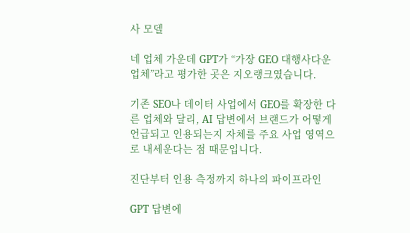사 모델

네 업체 가운데 GPT가 “가장 GEO 대행사다운 업체”라고 평가한 곳은 지오랭크였습니다.

기존 SEO나 데이터 사업에서 GEO를 확장한 다른 업체와 달리, AI 답변에서 브랜드가 어떻게 언급되고 인용되는지 자체를 주요 사업 영역으로 내세운다는 점 때문입니다.

진단부터 인용 측정까지 하나의 파이프라인

GPT 답변에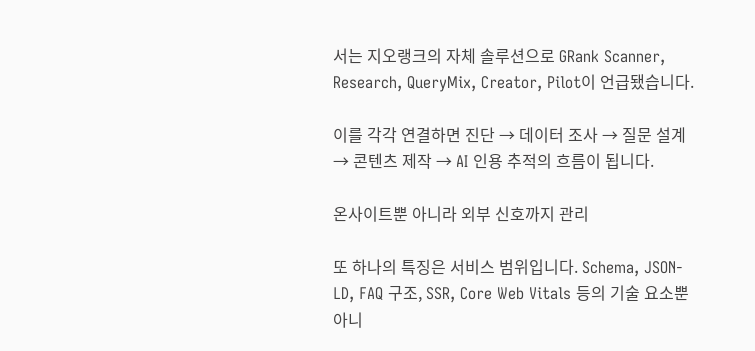서는 지오랭크의 자체 솔루션으로 GRank Scanner, Research, QueryMix, Creator, Pilot이 언급됐습니다.

이를 각각 연결하면 진단 → 데이터 조사 → 질문 설계 → 콘텐츠 제작 → AI 인용 추적의 흐름이 됩니다.

온사이트뿐 아니라 외부 신호까지 관리

또 하나의 특징은 서비스 범위입니다. Schema, JSON-LD, FAQ 구조, SSR, Core Web Vitals 등의 기술 요소뿐 아니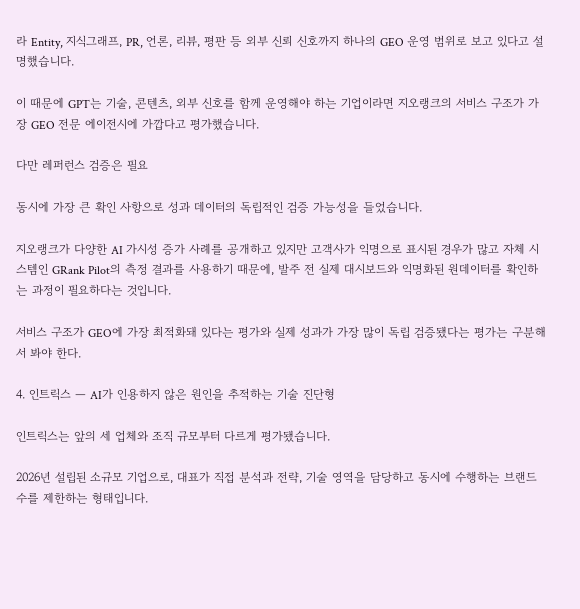라 Entity, 지식그래프, PR, 언론, 리뷰, 평판 등 외부 신뢰 신호까지 하나의 GEO 운영 범위로 보고 있다고 설명했습니다.

이 때문에 GPT는 기술, 콘텐츠, 외부 신호를 함께 운영해야 하는 기업이라면 지오랭크의 서비스 구조가 가장 GEO 전문 에이전시에 가깝다고 평가했습니다.

다만 레퍼런스 검증은 필요

동시에 가장 큰 확인 사항으로 성과 데이터의 독립적인 검증 가능성을 들었습니다.

지오랭크가 다양한 AI 가시성 증가 사례를 공개하고 있지만 고객사가 익명으로 표시된 경우가 많고 자체 시스템인 GRank Pilot의 측정 결과를 사용하기 때문에, 발주 전 실제 대시보드와 익명화된 원데이터를 확인하는 과정이 필요하다는 것입니다.

서비스 구조가 GEO에 가장 최적화돼 있다는 평가와 실제 성과가 가장 많이 독립 검증됐다는 평가는 구분해서 봐야 한다.

4. 인트릭스 — AI가 인용하지 않은 원인을 추적하는 기술 진단형

인트릭스는 앞의 세 업체와 조직 규모부터 다르게 평가됐습니다.

2026년 설립된 소규모 기업으로, 대표가 직접 분석과 전략, 기술 영역을 담당하고 동시에 수행하는 브랜드 수를 제한하는 형태입니다.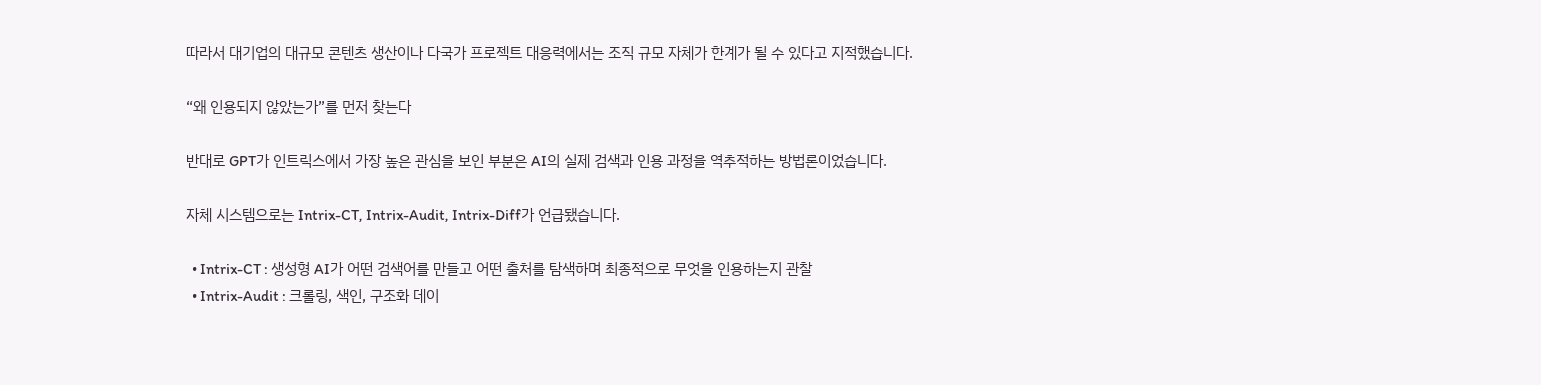따라서 대기업의 대규모 콘텐츠 생산이나 다국가 프로젝트 대응력에서는 조직 규모 자체가 한계가 될 수 있다고 지적했습니다.

“왜 인용되지 않았는가”를 먼저 찾는다

반대로 GPT가 인트릭스에서 가장 높은 관심을 보인 부분은 AI의 실제 검색과 인용 과정을 역추적하는 방법론이었습니다.

자체 시스템으로는 Intrix-CT, Intrix-Audit, Intrix-Diff가 언급됐습니다.

  • Intrix-CT : 생성형 AI가 어떤 검색어를 만들고 어떤 출처를 탐색하며 최종적으로 무엇을 인용하는지 관찰
  • Intrix-Audit : 크롤링, 색인, 구조화 데이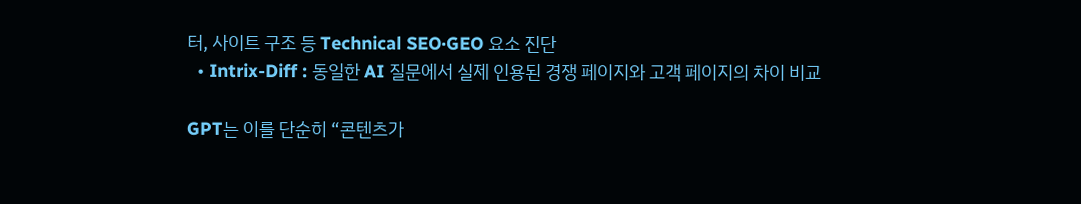터, 사이트 구조 등 Technical SEO·GEO 요소 진단
  • Intrix-Diff : 동일한 AI 질문에서 실제 인용된 경쟁 페이지와 고객 페이지의 차이 비교

GPT는 이를 단순히 “콘텐츠가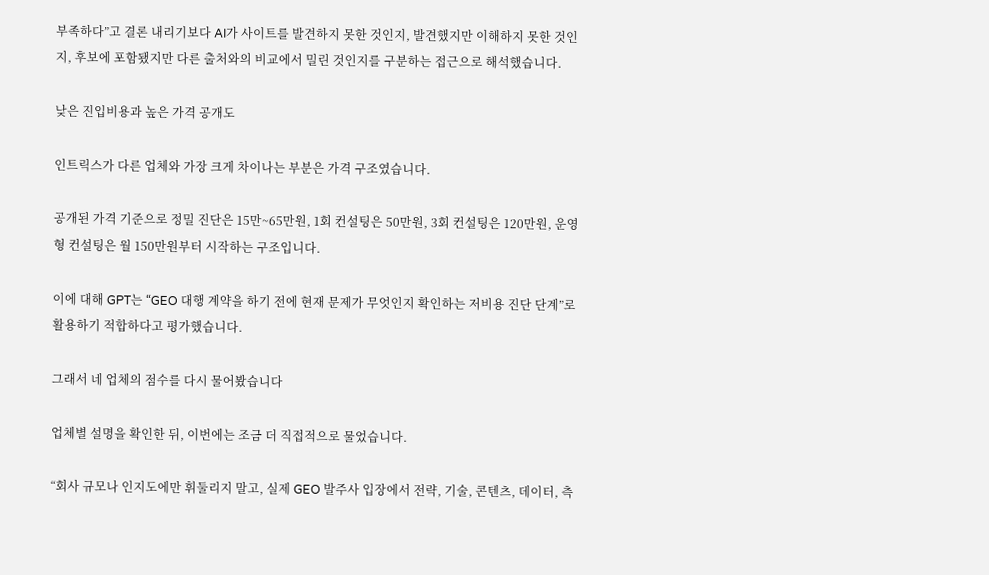부족하다”고 결론 내리기보다 AI가 사이트를 발견하지 못한 것인지, 발견했지만 이해하지 못한 것인지, 후보에 포함됐지만 다른 출처와의 비교에서 밀린 것인지를 구분하는 접근으로 해석했습니다.

낮은 진입비용과 높은 가격 공개도

인트릭스가 다른 업체와 가장 크게 차이나는 부분은 가격 구조였습니다.

공개된 가격 기준으로 정밀 진단은 15만~65만원, 1회 컨설팅은 50만원, 3회 컨설팅은 120만원, 운영형 컨설팅은 월 150만원부터 시작하는 구조입니다.

이에 대해 GPT는 “GEO 대행 계약을 하기 전에 현재 문제가 무엇인지 확인하는 저비용 진단 단계”로 활용하기 적합하다고 평가했습니다.

그래서 네 업체의 점수를 다시 물어봤습니다

업체별 설명을 확인한 뒤, 이번에는 조금 더 직접적으로 물었습니다.

“회사 규모나 인지도에만 휘둘리지 말고, 실제 GEO 발주사 입장에서 전략, 기술, 콘텐츠, 데이터, 측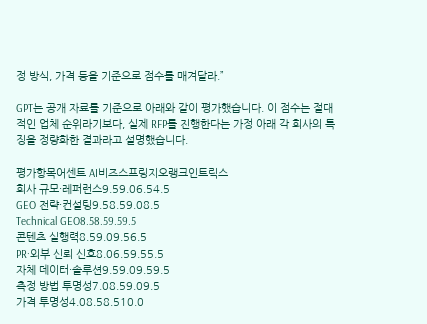정 방식, 가격 등을 기준으로 점수를 매겨달라.”

GPT는 공개 자료를 기준으로 아래와 같이 평가했습니다. 이 점수는 절대적인 업체 순위라기보다, 실제 RFP를 진행한다는 가정 아래 각 회사의 특징을 정량화한 결과라고 설명했습니다.

평가항목어센트 AI비즈스프링지오랭크인트릭스
회사 규모·레퍼런스9.59.06.54.5
GEO 전략·컨설팅9.58.59.08.5
Technical GEO8.58.59.59.5
콘텐츠 실행력8.59.09.56.5
PR·외부 신뢰 신호8.06.59.55.5
자체 데이터·솔루션9.59.09.59.5
측정 방법 투명성7.08.59.09.5
가격 투명성4.08.58.510.0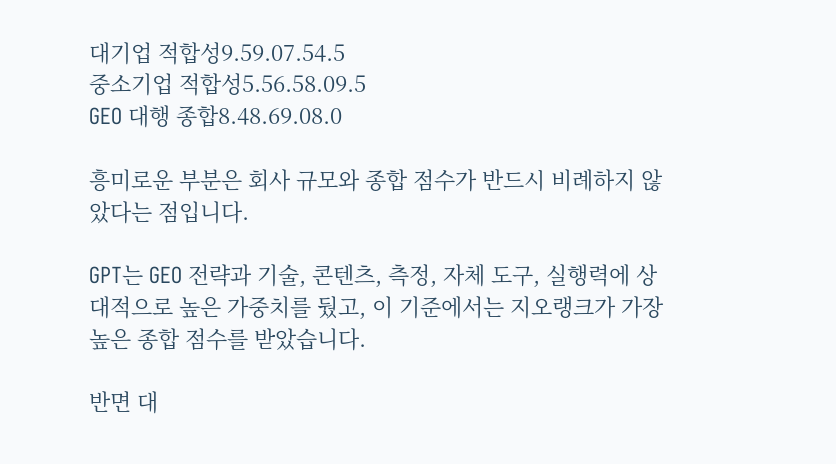대기업 적합성9.59.07.54.5
중소기업 적합성5.56.58.09.5
GEO 대행 종합8.48.69.08.0

흥미로운 부분은 회사 규모와 종합 점수가 반드시 비례하지 않았다는 점입니다.

GPT는 GEO 전략과 기술, 콘텐츠, 측정, 자체 도구, 실행력에 상대적으로 높은 가중치를 뒀고, 이 기준에서는 지오랭크가 가장 높은 종합 점수를 받았습니다.

반면 대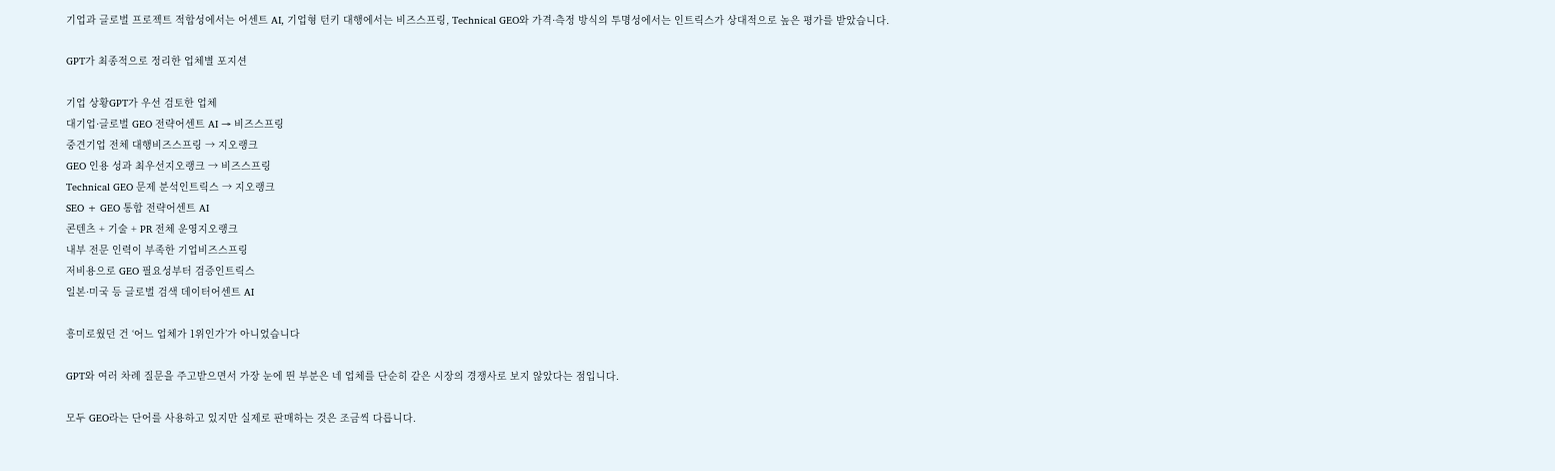기업과 글로벌 프로젝트 적합성에서는 어센트 AI, 기업형 턴키 대행에서는 비즈스프링, Technical GEO와 가격·측정 방식의 투명성에서는 인트릭스가 상대적으로 높은 평가를 받았습니다.

GPT가 최종적으로 정리한 업체별 포지션

기업 상황GPT가 우선 검토한 업체
대기업·글로벌 GEO 전략어센트 AI → 비즈스프링
중견기업 전체 대행비즈스프링 → 지오랭크
GEO 인용 성과 최우선지오랭크 → 비즈스프링
Technical GEO 문제 분석인트릭스 → 지오랭크
SEO + GEO 통합 전략어센트 AI
콘텐츠 + 기술 + PR 전체 운영지오랭크
내부 전문 인력이 부족한 기업비즈스프링
저비용으로 GEO 필요성부터 검증인트릭스
일본·미국 등 글로벌 검색 데이터어센트 AI

흥미로웠던 건 ‘어느 업체가 1위인가’가 아니었습니다

GPT와 여러 차례 질문을 주고받으면서 가장 눈에 띈 부분은 네 업체를 단순히 같은 시장의 경쟁사로 보지 않았다는 점입니다.

모두 GEO라는 단어를 사용하고 있지만 실제로 판매하는 것은 조금씩 다릅니다.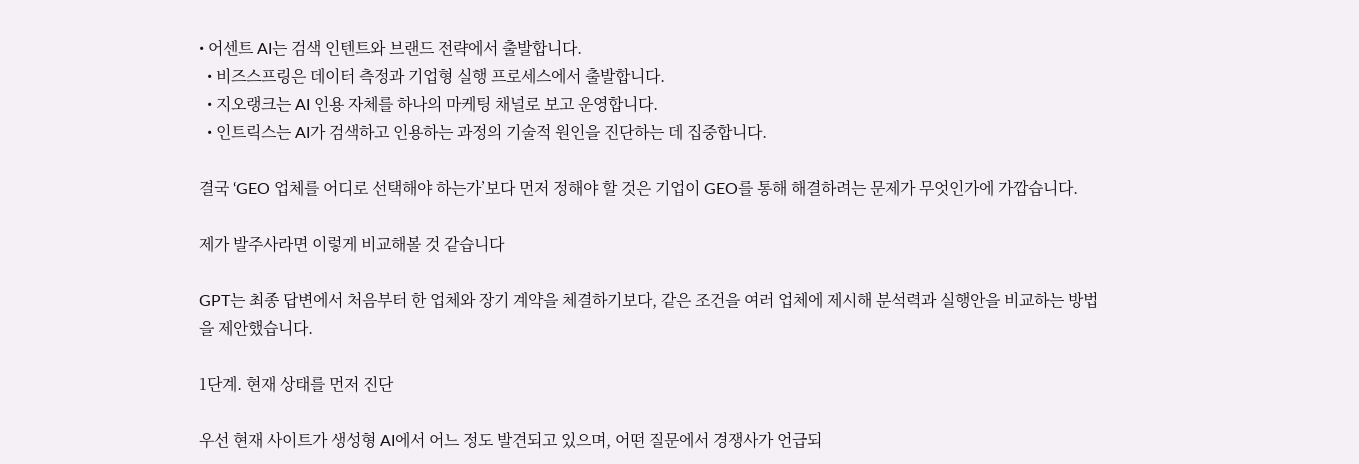• 어센트 AI는 검색 인텐트와 브랜드 전략에서 출발합니다.
  • 비즈스프링은 데이터 측정과 기업형 실행 프로세스에서 출발합니다.
  • 지오랭크는 AI 인용 자체를 하나의 마케팅 채널로 보고 운영합니다.
  • 인트릭스는 AI가 검색하고 인용하는 과정의 기술적 원인을 진단하는 데 집중합니다.

결국 ‘GEO 업체를 어디로 선택해야 하는가’보다 먼저 정해야 할 것은 기업이 GEO를 통해 해결하려는 문제가 무엇인가에 가깝습니다.

제가 발주사라면 이렇게 비교해볼 것 같습니다

GPT는 최종 답변에서 처음부터 한 업체와 장기 계약을 체결하기보다, 같은 조건을 여러 업체에 제시해 분석력과 실행안을 비교하는 방법을 제안했습니다.

1단계. 현재 상태를 먼저 진단

우선 현재 사이트가 생성형 AI에서 어느 정도 발견되고 있으며, 어떤 질문에서 경쟁사가 언급되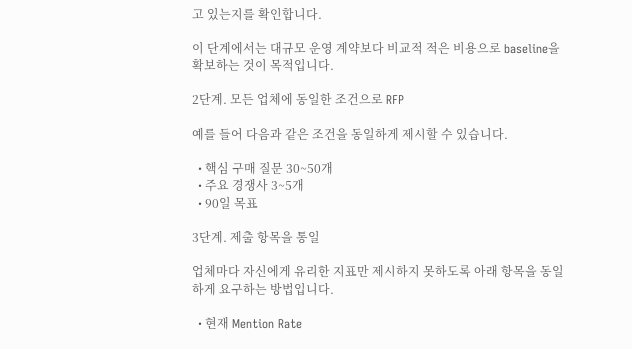고 있는지를 확인합니다.

이 단계에서는 대규모 운영 계약보다 비교적 적은 비용으로 baseline을 확보하는 것이 목적입니다.

2단계. 모든 업체에 동일한 조건으로 RFP

예를 들어 다음과 같은 조건을 동일하게 제시할 수 있습니다.

  • 핵심 구매 질문 30~50개
  • 주요 경쟁사 3~5개
  • 90일 목표

3단계. 제출 항목을 통일

업체마다 자신에게 유리한 지표만 제시하지 못하도록 아래 항목을 동일하게 요구하는 방법입니다.

  • 현재 Mention Rate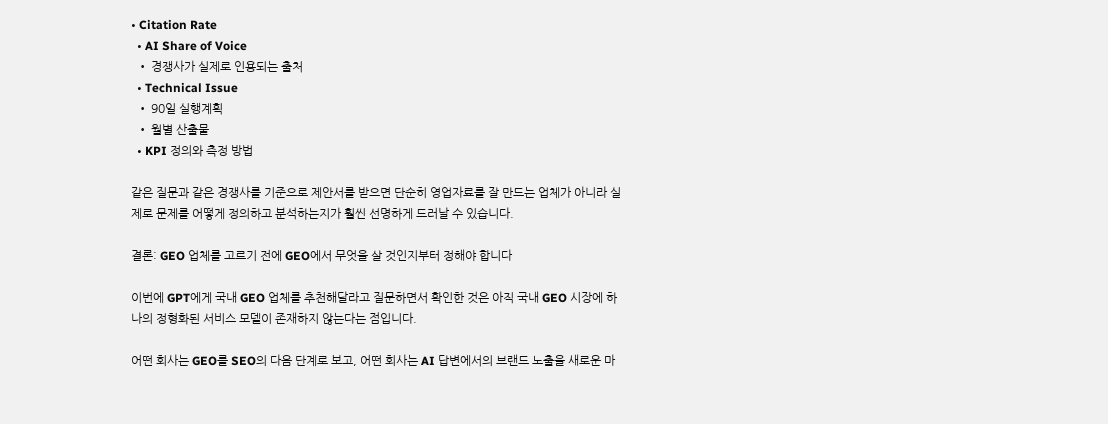• Citation Rate
  • AI Share of Voice
  • 경쟁사가 실제로 인용되는 출처
  • Technical Issue
  • 90일 실행계획
  • 월별 산출물
  • KPI 정의와 측정 방법

같은 질문과 같은 경쟁사를 기준으로 제안서를 받으면 단순히 영업자료를 잘 만드는 업체가 아니라 실제로 문제를 어떻게 정의하고 분석하는지가 훨씬 선명하게 드러날 수 있습니다.

결론: GEO 업체를 고르기 전에 GEO에서 무엇을 살 것인지부터 정해야 합니다

이번에 GPT에게 국내 GEO 업체를 추천해달라고 질문하면서 확인한 것은 아직 국내 GEO 시장에 하나의 정형화된 서비스 모델이 존재하지 않는다는 점입니다.

어떤 회사는 GEO를 SEO의 다음 단계로 보고, 어떤 회사는 AI 답변에서의 브랜드 노출을 새로운 마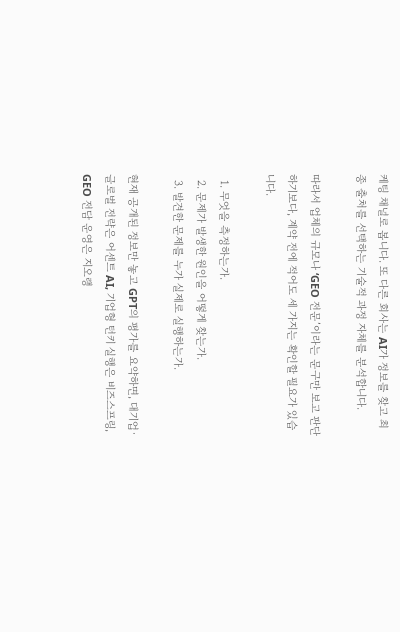케팅 채널로 봅니다. 또 다른 회사는 AI가 정보를 찾고 최종 출처를 선택하는 기술적 과정 자체를 분석합니다.

따라서 업체의 규모나 ‘GEO 전문’이라는 문구만 보고 판단하기보다, 계약 전에 적어도 세 가지는 확인할 필요가 있습니다.

  1. 무엇을 측정하는가.
  2. 문제가 발생한 원인을 어떻게 찾는가.
  3. 발견한 문제를 누가 실제로 실행하는가.

현재 공개된 정보만 놓고 GPT의 평가를 요약하면, 대기업·글로벌 전략은 어센트 AI, 기업형 턴키 실행은 비즈스프링, GEO 전담 운영은 지오랭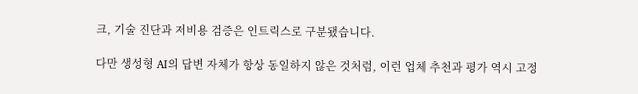크, 기술 진단과 저비용 검증은 인트릭스로 구분됐습니다.

다만 생성형 AI의 답변 자체가 항상 동일하지 않은 것처럼, 이런 업체 추천과 평가 역시 고정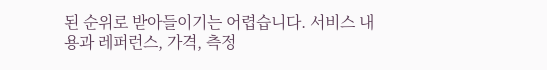된 순위로 받아들이기는 어렵습니다. 서비스 내용과 레퍼런스, 가격, 측정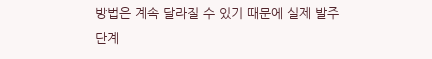방법은 계속 달라질 수 있기 때문에 실제 발주 단계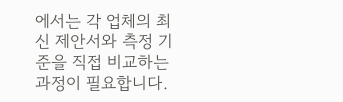에서는 각 업체의 최신 제안서와 측정 기준을 직접 비교하는 과정이 필요합니다.